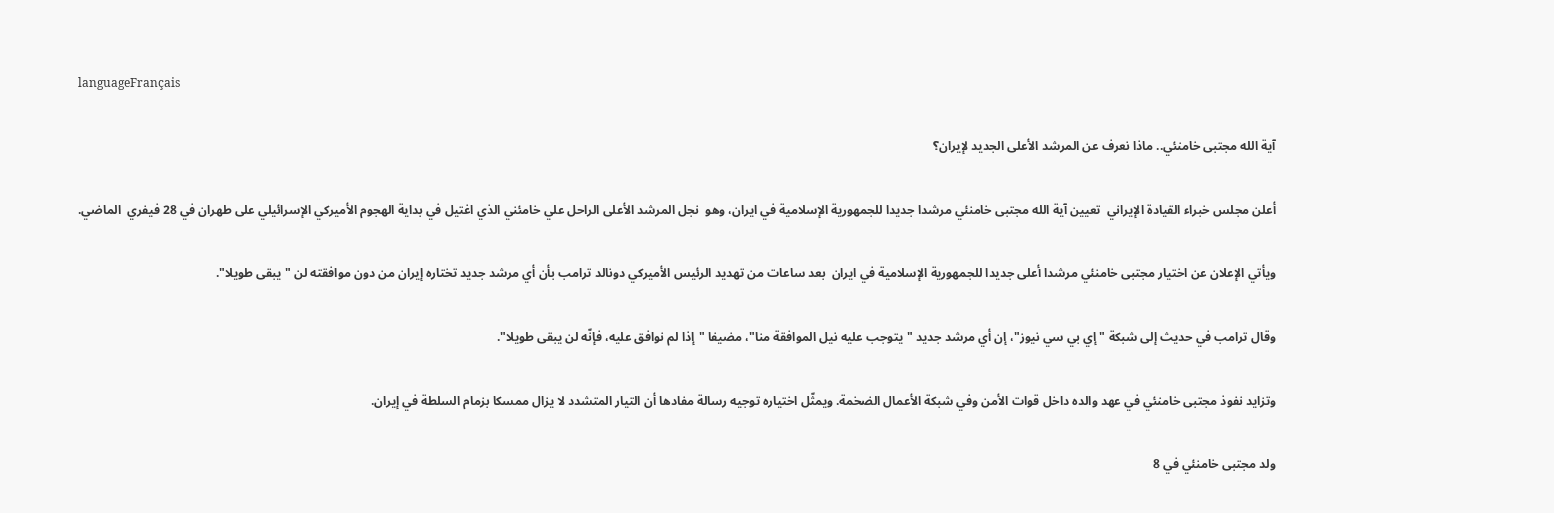languageFrançais

آية الله مجتبى خامنئي.. ماذا نعرف عن المرشد الأعلى الجديد لإيران؟

أعلن مجلس خبراء القيادة الإيراني  تعيين آية الله مجتبى خامنئي مرشدا جديدا للجمهورية الإسلامية في ايران، وهو  نجل المرشد الأعلى الراحل علي خامئني الذي اغتيل في بداية الهجوم الأميركي الإسرائيلي على طهران في 28 فيفري  الماضي.

ويأتي الإعلان عن اختيار مجتبى خامنئي مرشدا أعلى جديدا للجمهورية الإسلامية في ايران  بعد ساعات من تهديد الرئيس الأميركي دونالد ترامب بأن أي مرشد جديد تختاره إيران من دون موافقته لن "يبقى طويلا".

وقال ترامب في حديث إلى شبكة "إي بي سي نيوز"، إن أي مرشد جديد "يتوجب عليه نيل الموافقة منا"، مضيفا "إذا لم نوافق عليه، فإنّه لن يبقى طويلا".

وتزايد نفوذ مجتبى خامنئي في عهد والده داخل قوات الأمن وفي شبكة الأعمال الضخمة. ويمثّل اختياره توجيه رسالة مفادها أن التيار المتشدد لا يزال ممسكا بزمام السلطة في إيران.

ولد مجتبى خامنئي في 8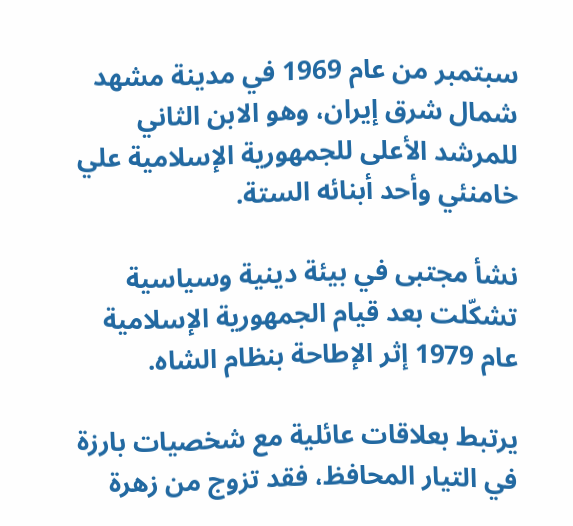سبتمبر من عام 1969 في مدينة مشهد شمال شرق إيران، وهو الابن الثاني للمرشد الأعلى للجمهورية الإسلامية علي خامنئي وأحد أبنائه الستة.

نشأ مجتبى في بيئة دينية وسياسية تشكّلت بعد قيام الجمهورية الإسلامية عام 1979 إثر الإطاحة بنظام الشاه.

يرتبط بعلاقات عائلية مع شخصيات بارزة في التيار المحافظ، فقد تزوج من زهرة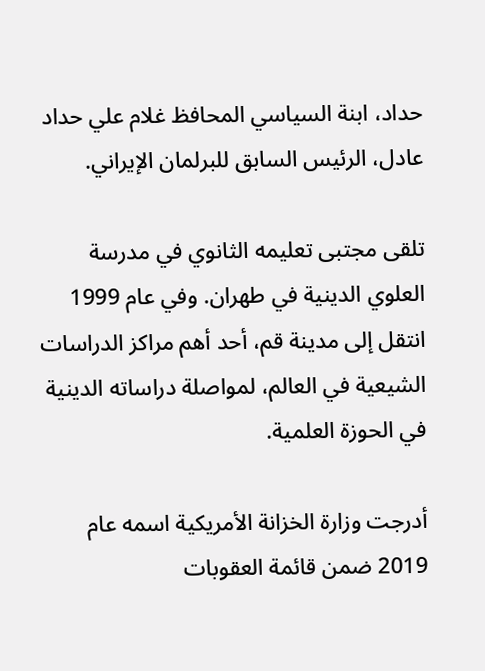حداد، ابنة السياسي المحافظ غلام علي حداد عادل، الرئيس السابق للبرلمان الإيراني.

تلقى مجتبى تعليمه الثانوي في مدرسة العلوي الدينية في طهران. وفي عام 1999 انتقل إلى مدينة قم، أحد أهم مراكز الدراسات الشيعية في العالم، لمواصلة دراساته الدينية في الحوزة العلمية.

أدرجت وزارة الخزانة الأمريكية اسمه عام 2019 ضمن قائمة العقوبات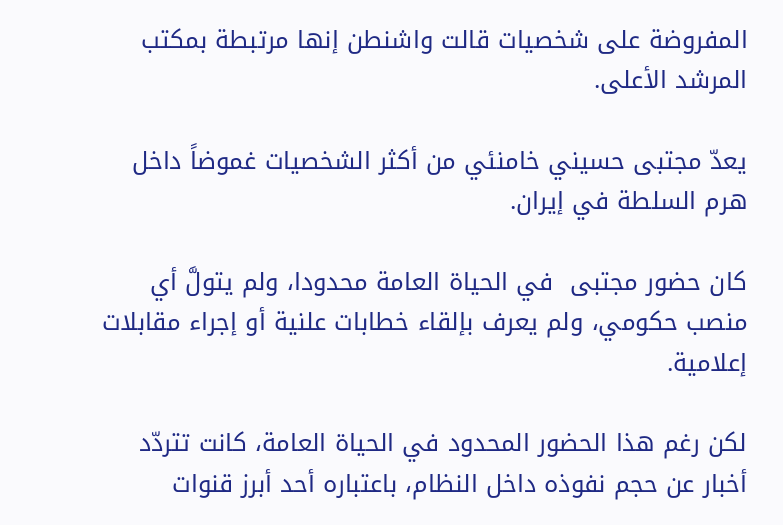المفروضة على شخصيات قالت واشنطن إنها مرتبطة بمكتب المرشد الأعلى.

يعدّ مجتبى حسيني خامنئي من أكثر الشخصيات غموضاً داخل هرم السلطة في إيران.

كان حضور مجتبى  في الحياة العامة محدودا، ولم يتولَّ أي منصب حكومي، ولم يعرف بإلقاء خطابات علنية أو إجراء مقابلات إعلامية.

لكن رغم هذا الحضور المحدود في الحياة العامة، كانت تتردّد أخبار عن حجم نفوذه داخل النظام، باعتباره أحد أبرز قنوات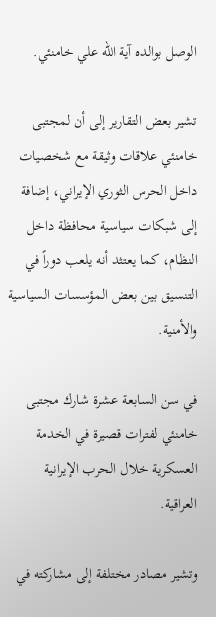الوصل بوالده آية الله علي خامنئي.

تشير بعض التقارير إلى أن لمجتبى خامنئي علاقات وثيقة مع شخصيات داخل الحرس الثوري الإيراني، إضافة إلى شبكات سياسية محافظة داخل النظام، كما يعتثد أنه يلعب دوراً في التنسيق بين بعض المؤسسات السياسية والأمنية.

في سن السابعة عشرة شارك مجتبى خامنئي لفترات قصيرة في الخدمة العسكرية خلال الحرب الإيرانية العراقية.

وتشير مصادر مختلفة إلى مشاركته في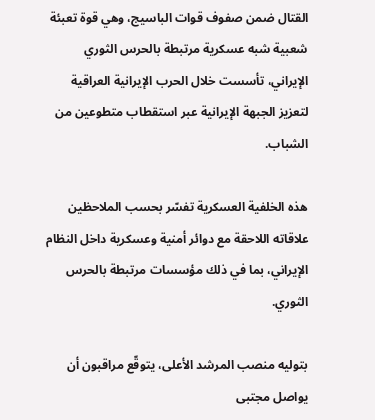القتال ضمن صفوف قوات الباسيج، وهي قوة تعبئة شعبية شبه عسكرية مرتبطة بالحرس الثوري الإيراني، تأسست خلال الحرب الإيرانية العراقية لتعزيز الجبهة الإيرانية عبر استقطاب متطوعين من الشباب.

هذه الخلفية العسكرية تفسّر بحسب الملاحظين علاقاته اللاحقة مع دوائر أمنية وعسكرية داخل النظام الإيراني، بما في ذلك مؤسسات مرتبطة بالحرس الثوري.

بتوليه منصب المرشد الأعلى، يتوقّع مراقبون أن يواصل مجتبى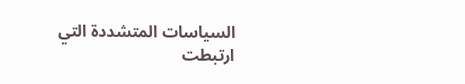السياسات المتشددة التي ارتبطت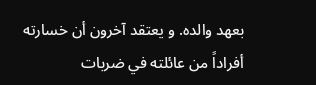بعهد والده. و يعتقد آخرون أن خسارته أفراداً من عائلته في ضربات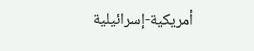أمريكية-إسرائيلية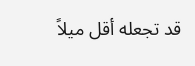قد تجعله أقل ميلاً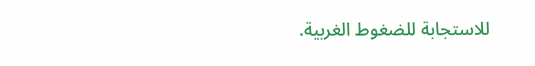للاستجابة للضغوط الغربية.